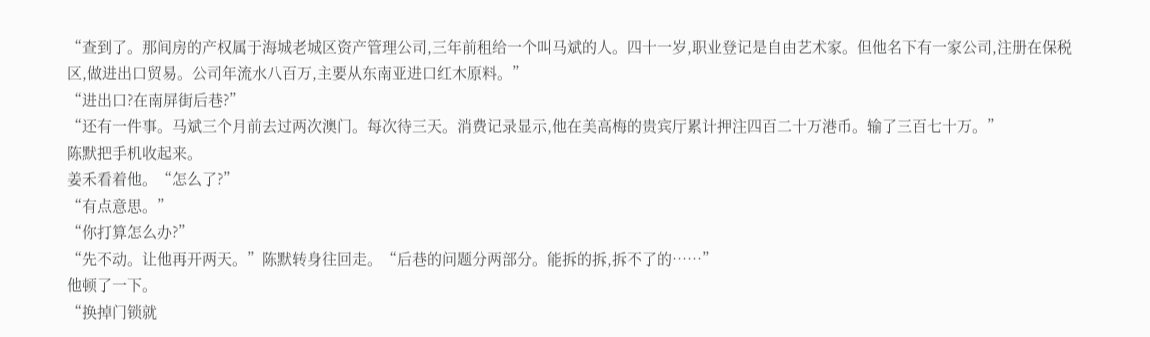“查到了。那间房的产权属于海城老城区资产管理公司,三年前租给一个叫马斌的人。四十一岁,职业登记是自由艺术家。但他名下有一家公司,注册在保税区,做进出口贸易。公司年流水八百万,主要从东南亚进口红木原料。”
“进出口?在南屏街后巷?”
“还有一件事。马斌三个月前去过两次澳门。每次待三天。消费记录显示,他在美高梅的贵宾厅累计押注四百二十万港币。输了三百七十万。”
陈默把手机收起来。
姜禾看着他。“怎么了?”
“有点意思。”
“你打算怎么办?”
“先不动。让他再开两天。”陈默转身往回走。“后巷的问题分两部分。能拆的拆,拆不了的……”
他顿了一下。
“换掉门锁就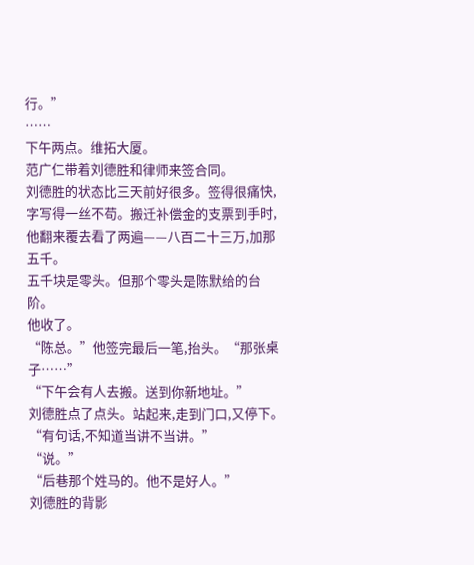行。”
……
下午两点。维拓大厦。
范广仁带着刘德胜和律师来签合同。
刘德胜的状态比三天前好很多。签得很痛快,字写得一丝不苟。搬迁补偿金的支票到手时,他翻来覆去看了两遍——八百二十三万,加那五千。
五千块是零头。但那个零头是陈默给的台阶。
他收了。
“陈总。”他签完最后一笔,抬头。“那张桌子……”
“下午会有人去搬。送到你新地址。”
刘德胜点了点头。站起来,走到门口,又停下。
“有句话,不知道当讲不当讲。”
“说。”
“后巷那个姓马的。他不是好人。”
刘德胜的背影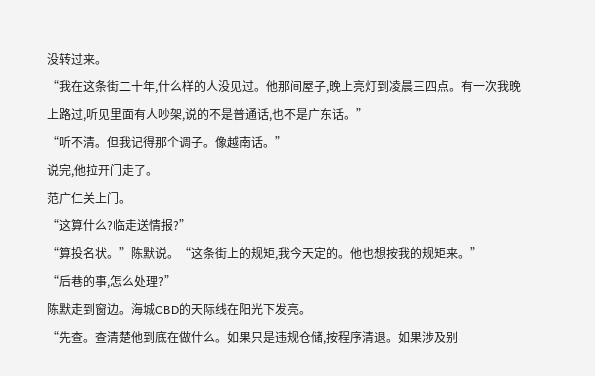没转过来。
“我在这条街二十年,什么样的人没见过。他那间屋子,晚上亮灯到凌晨三四点。有一次我晚上路过,听见里面有人吵架,说的不是普通话,也不是广东话。”
“听不清。但我记得那个调子。像越南话。”
说完,他拉开门走了。
范广仁关上门。
“这算什么?临走送情报?”
“算投名状。”陈默说。“这条街上的规矩,我今天定的。他也想按我的规矩来。”
“后巷的事,怎么处理?”
陈默走到窗边。海城CBD的天际线在阳光下发亮。
“先查。查清楚他到底在做什么。如果只是违规仓储,按程序清退。如果涉及别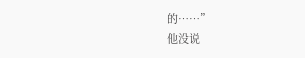的……”
他没说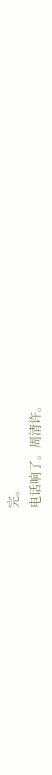完。
电话响了。周清许。